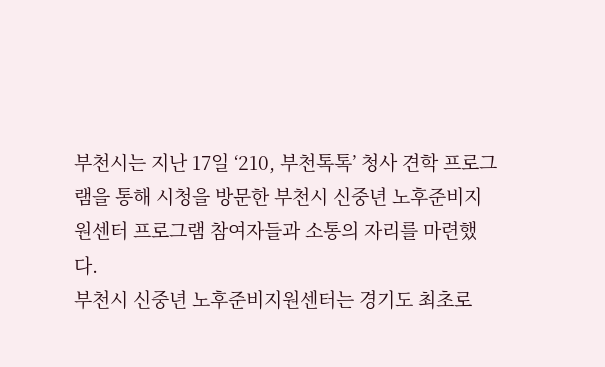부천시는 지난 17일 ‘210, 부천톡톡’ 청사 견학 프로그램을 통해 시청을 방문한 부천시 신중년 노후준비지원센터 프로그램 참여자들과 소통의 자리를 마련했다.
부천시 신중년 노후준비지원센터는 경기도 최초로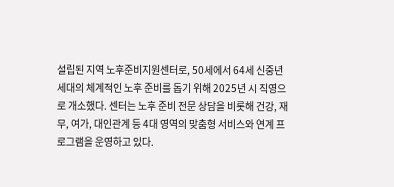설립된 지역 노후준비지원센터로, 50세에서 64세 신중년 세대의 체계적인 노후 준비를 돕기 위해 2025년 시 직영으로 개소했다. 센터는 노후 준비 전문 상담을 비롯해 건강, 재무, 여가, 대인관계 등 4대 영역의 맞춤형 서비스와 연계 프로그램을 운영하고 있다.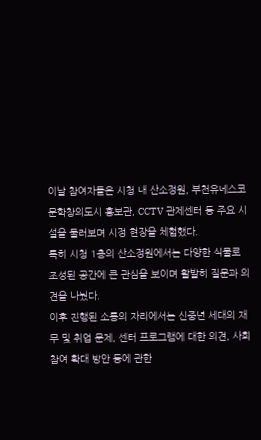이날 참여자들은 시청 내 산소정원, 부천유네스코 문학창의도시 홍보관, CCTV 관제센터 등 주요 시설을 둘러보며 시정 현장을 체험했다.
특히 시청 1층의 산소정원에서는 다양한 식물로 조성된 공간에 큰 관심을 보이며 활발히 질문과 의견을 나눴다.
이후 진행된 소통의 자리에서는 신중년 세대의 재무 및 취업 문제, 센터 프로그램에 대한 의견, 사회참여 확대 방안 등에 관한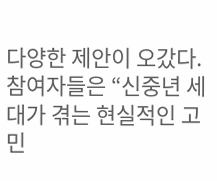다양한 제안이 오갔다.
참여자들은 “신중년 세대가 겪는 현실적인 고민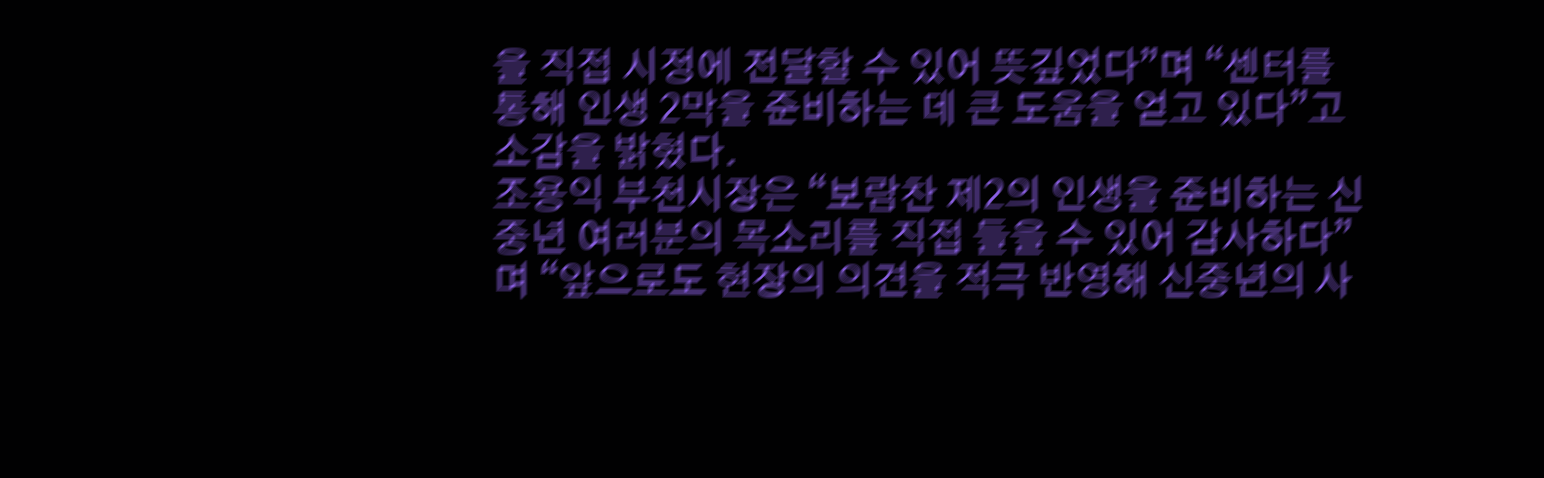을 직접 시정에 전달할 수 있어 뜻깊었다”며 “센터를 통해 인생 2막을 준비하는 데 큰 도움을 얻고 있다”고 소감을 밝혔다.
조용익 부천시장은 “보람찬 제2의 인생을 준비하는 신중년 여러분의 목소리를 직접 들을 수 있어 감사하다”며 “앞으로도 현장의 의견을 적극 반영해 신중년의 사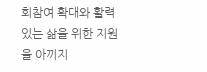회참여 확대와 활력 있는 삶을 위한 지원을 아끼지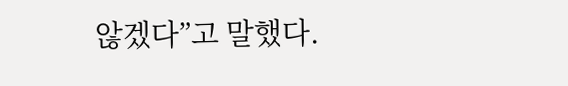않겠다”고 말했다.